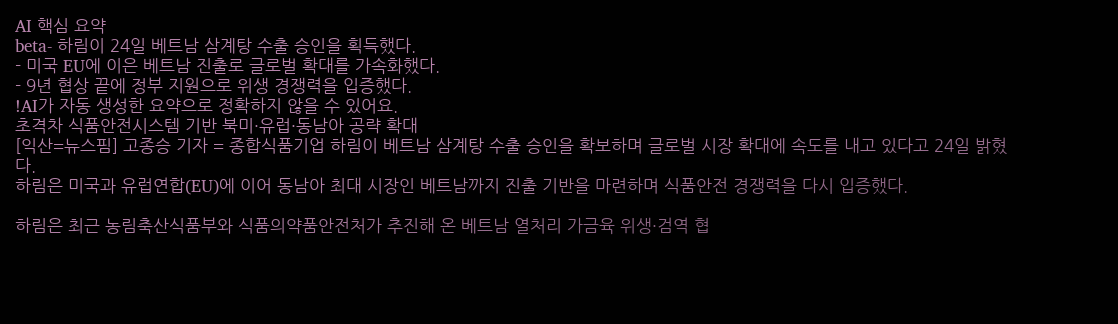AI 핵심 요약
beta- 하림이 24일 베트남 삼계탕 수출 승인을 획득했다.
- 미국 EU에 이은 베트남 진출로 글로벌 확대를 가속화했다.
- 9년 협상 끝에 정부 지원으로 위생 경쟁력을 입증했다.
!AI가 자동 생성한 요약으로 정확하지 않을 수 있어요.
초격차 식품안전시스템 기반 북미·유럽·동남아 공략 확대
[익산=뉴스핌] 고종승 기자 = 종합식품기업 하림이 베트남 삼계탕 수출 승인을 확보하며 글로벌 시장 확대에 속도를 내고 있다고 24일 밝혔다.
하림은 미국과 유럽연합(EU)에 이어 동남아 최대 시장인 베트남까지 진출 기반을 마련하며 식품안전 경쟁력을 다시 입증했다.

하림은 최근 농림축산식품부와 식품의약품안전처가 추진해 온 베트남 열처리 가금육 위생·검역 협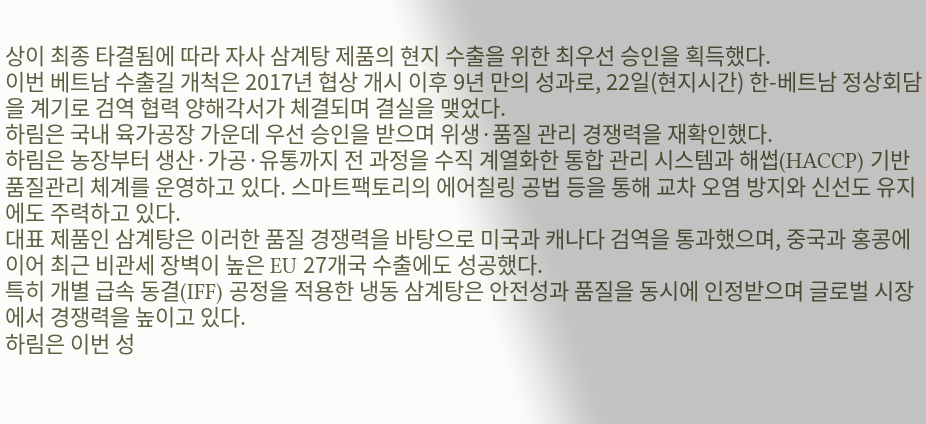상이 최종 타결됨에 따라 자사 삼계탕 제품의 현지 수출을 위한 최우선 승인을 획득했다.
이번 베트남 수출길 개척은 2017년 협상 개시 이후 9년 만의 성과로, 22일(현지시간) 한-베트남 정상회담을 계기로 검역 협력 양해각서가 체결되며 결실을 맺었다.
하림은 국내 육가공장 가운데 우선 승인을 받으며 위생·품질 관리 경쟁력을 재확인했다.
하림은 농장부터 생산·가공·유통까지 전 과정을 수직 계열화한 통합 관리 시스템과 해썹(HACCP) 기반 품질관리 체계를 운영하고 있다. 스마트팩토리의 에어칠링 공법 등을 통해 교차 오염 방지와 신선도 유지에도 주력하고 있다.
대표 제품인 삼계탕은 이러한 품질 경쟁력을 바탕으로 미국과 캐나다 검역을 통과했으며, 중국과 홍콩에 이어 최근 비관세 장벽이 높은 EU 27개국 수출에도 성공했다.
특히 개별 급속 동결(IFF) 공정을 적용한 냉동 삼계탕은 안전성과 품질을 동시에 인정받으며 글로벌 시장에서 경쟁력을 높이고 있다.
하림은 이번 성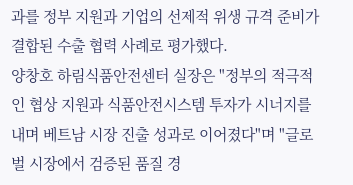과를 정부 지원과 기업의 선제적 위생 규격 준비가 결합된 수출 협력 사례로 평가했다.
양창호 하림식품안전센터 실장은 "정부의 적극적인 협상 지원과 식품안전시스템 투자가 시너지를 내며 베트남 시장 진출 성과로 이어졌다"며 "글로벌 시장에서 검증된 품질 경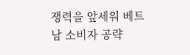쟁력을 앞세워 베트남 소비자 공략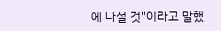에 나설 것"이라고 말했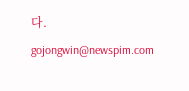다.
gojongwin@newspim.com